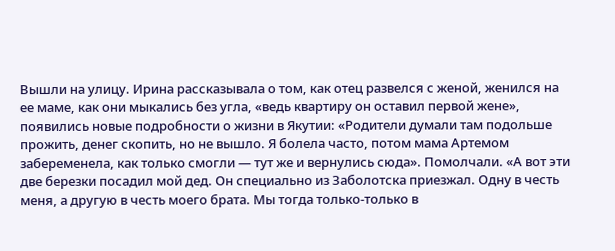Вышли на улицу. Ирина рассказывала о том, как отец развелся с женой, женился на ее маме, как они мыкались без угла, «ведь квартиру он оставил первой жене», появились новые подробности о жизни в Якутии: «Родители думали там подольше прожить, денег скопить, но не вышло. Я болела часто, потом мама Артемом забеременела, как только смогли — тут же и вернулись сюда». Помолчали. «А вот эти две березки посадил мой дед. Он специально из Заболотска приезжал. Одну в честь меня, а другую в честь моего брата. Мы тогда только-только в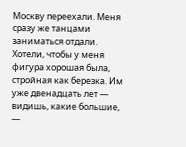Москву переехали. Меня сразу же танцами заниматься отдали. Хотели, чтобы у меня фигура хорошая была, стройная как березка. Им уже двенадцать лет — видишь, какие большие, —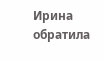Ирина обратила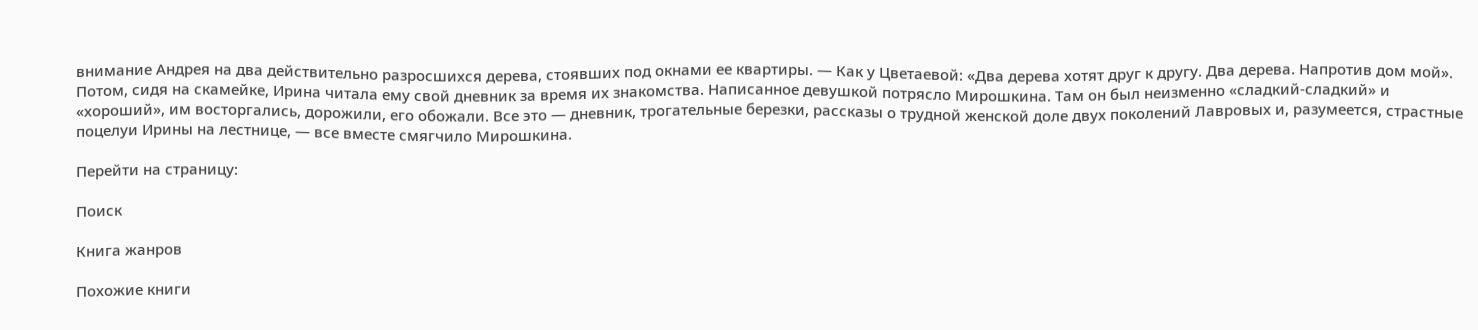внимание Андрея на два действительно разросшихся дерева, стоявших под окнами ее квартиры. — Как у Цветаевой: «Два дерева хотят друг к другу. Два дерева. Напротив дом мой». Потом, сидя на скамейке, Ирина читала ему свой дневник за время их знакомства. Написанное девушкой потрясло Мирошкина. Там он был неизменно «сладкий-сладкий» и «хороший», им восторгались, дорожили, его обожали. Все это — дневник, трогательные березки, рассказы о трудной женской доле двух поколений Лавровых и, разумеется, страстные поцелуи Ирины на лестнице, — все вместе смягчило Мирошкина.

Перейти на страницу:

Поиск

Книга жанров

Похожие книги